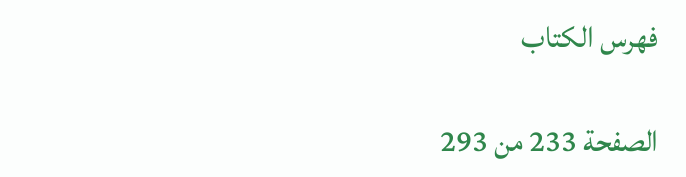فهرس الكتاب

الصفحة 233 من 293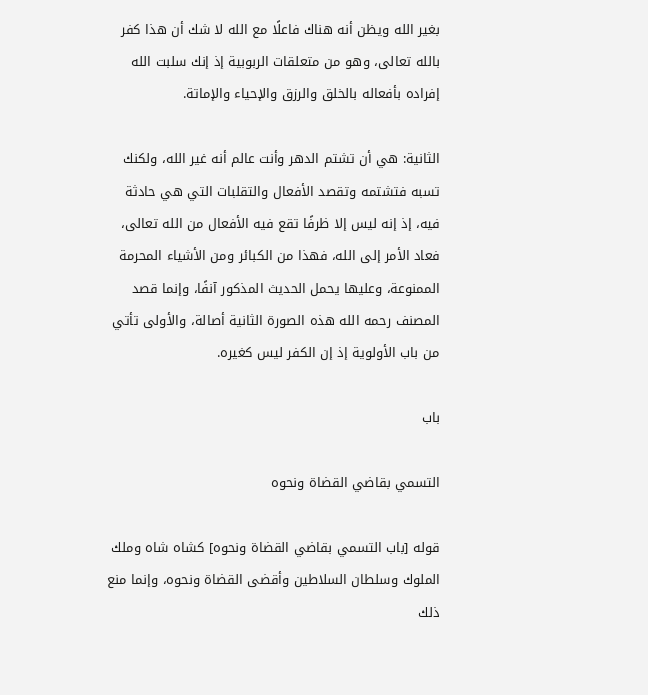بغير الله ويظن أنه هناك فاعلًا مع الله لا شك أن هذا كفر بالله تعالى، وهو من متعلقات الربوبية إذ إنك سلبت الله إفراده بأفعاله بالخلق والرزق والإحياء والإماتة.

الثانية: هي أن تشتم الدهر وأنت عالم أنه غير الله، ولكنك تسبه فتشتمه وتقصد الأفعال والتقلبات التي هي حادثة فيه، إذ إنه ليس إلا ظرفًا تقع فيه الأفعال من الله تعالى، فعاد الأمر إلى الله، فهذا من الكبائر ومن الأشياء المحرمة الممنوعة، وعليها يحمل الحديث المذكور آنفًا، وإنما قصد المصنف رحمه الله هذه الصورة الثانية أصالة، والأولى تأتي من باب الأولوية إذ إن الكفر ليس كغيره.

باب

التسمي بقاضي القضاة ونحوه

قوله [باب التسمي بقاضي القضاة ونحوه] كشاه شاه وملك الملوك وسلطان السلاطين وأقضى القضاة ونحوه، وإنما منع ذلك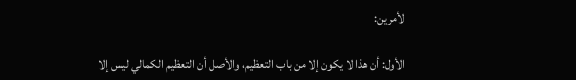لأمرين:

الأول: أن هذا لا يكون إلا من باب التعظيم، والأصل أن التعظيم الكمالي ليس إلا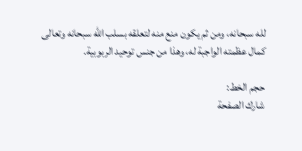لله سبحانه، ومن ثم يكون منع منه لتعلقه بسلب الله سبحانه وتعالى كمال عظمته الواجبة له، وهذا من جنس توحيد الربوبية.

حجم الخط:
شارك الصفحة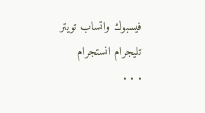فيسبوك واتساب تويتر تليجرام انستجرام
. . .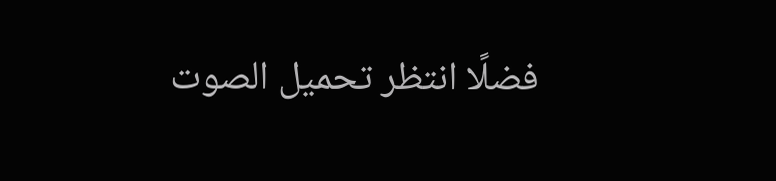فضلًا انتظر تحميل الصوت